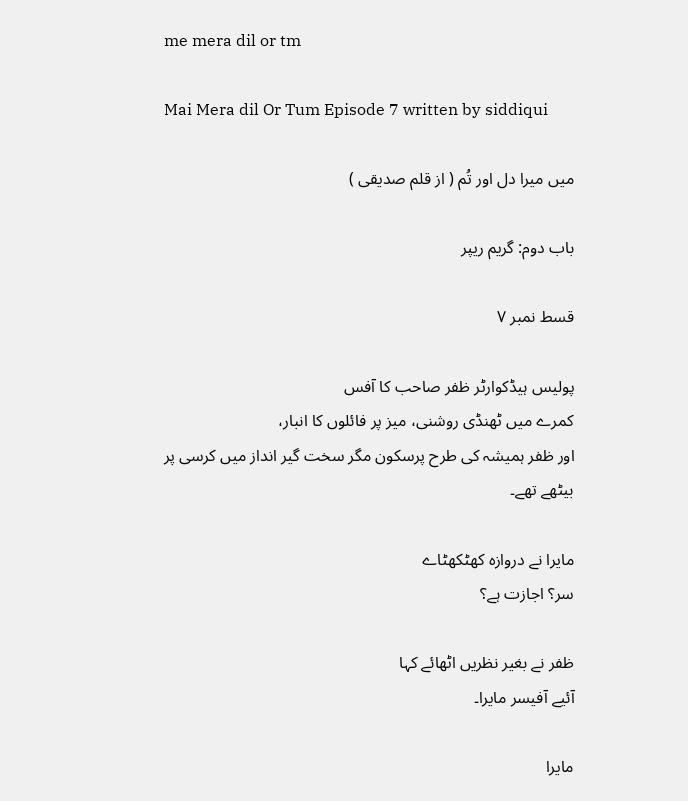me mera dil or tm

Mai Mera dil Or Tum Episode 7 written by siddiqui

میں میرا دل اور تُم ( از قلم صدیقی )

باب دوم: گریم ریپر

قسط نمبر ۷

پولیس ہیڈکوارٹر ظفر صاحب کا آفس
کمرے میں ٹھنڈی روشنی، میز پر فائلوں کا انبار،
اور ظفر ہمیشہ کی طرح پرسکون مگر سخت گیر انداز میں کرسی پر بیٹھے تھے۔

مایرا نے دروازہ کھٹکھٹاے
سر؟ اجازت ہے؟

ظفر نے بغیر نظریں اٹھائے کہا
آئیے آفیسر مایرا۔

مایرا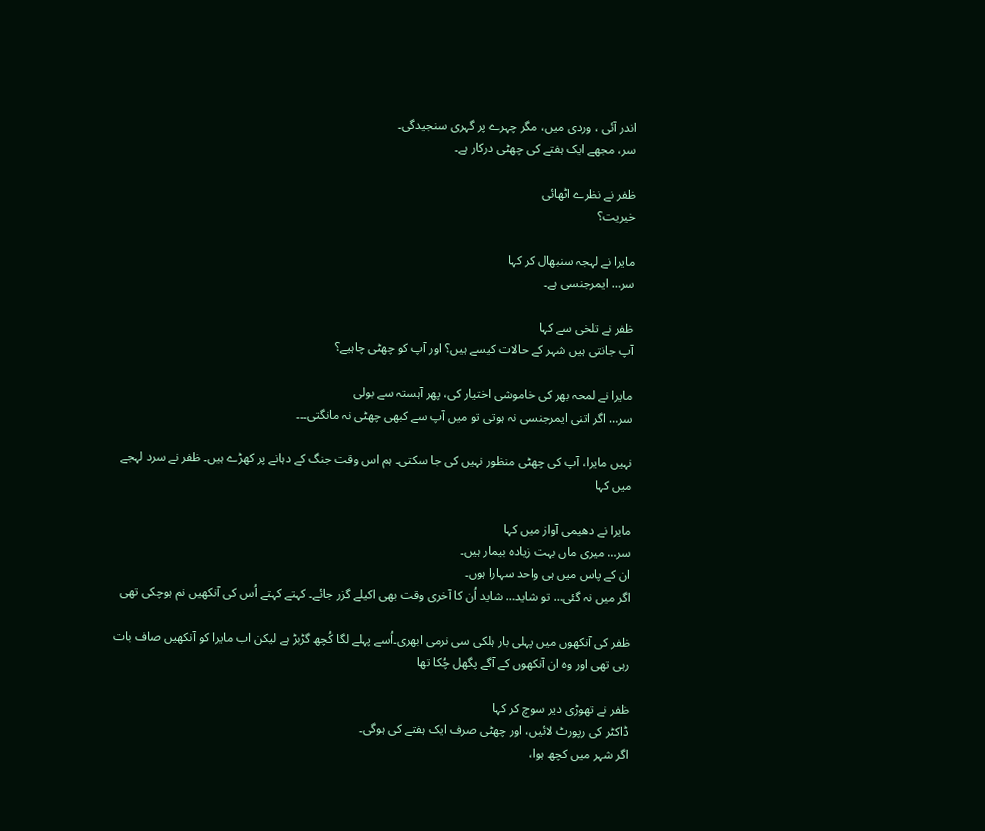اندر آئی ، وردی میں، مگر چہرے پر گہری سنجیدگی۔
سر، مجھے ایک ہفتے کی چھٹی درکار ہے۔

ظفر نے نظرے اٹھائی
خیریت؟

مایرا نے لہجہ سنبھال کر کہا
سر… ایمرجنسی ہے۔

ظفر نے تلخی سے کہا
آپ جانتی ہیں شہر کے حالات کیسے ہیں؟ اور آپ کو چھٹی چاہیے؟

مایرا نے لمحہ بھر کی خاموشی اختیار کی، پھر آہستہ سے بولی
سر… اگر اتنی ایمرجنسی نہ ہوتی تو میں آپ سے کبھی چھٹی نہ مانگتی۔۔۔

نہیں مایرا، آپ کی چھٹی منظور نہیں کی جا سکتی۔ ہم اس وقت جنگ کے دہانے پر کھڑے ہیں۔ ظفر نے سرد لہجے میں کہا

مایرا نے دھیمی آواز میں کہا
سر… میری ماں بہت زیادہ بیمار ہیں۔
ان کے پاس میں ہی واحد سہارا ہوں۔
اگر میں نہ گئی… تو شاید… شاید اُن کا آخری وقت بھی اکیلے گزر جائے۔ کہتے کہتے اُس کی آنکھیں نم ہوچکی تھی

ظفر کی آنکھوں میں پہلی بار ہلکی سی نرمی ابھری۔اُسے پہلے لگا کُچھ گڑبڑ ہے لیکن اب مایرا کو آنکھیں صاف بات رہی تھی اور وہ ان آنکھوں کے آگے پگھل چُکا تھا

ظفر نے تھوڑی دیر سوچ کر کہا
ڈاکٹر کی رپورٹ لائیں، اور چھٹی صرف ایک ہفتے کی ہوگی۔
اگر شہر میں کچھ ہوا،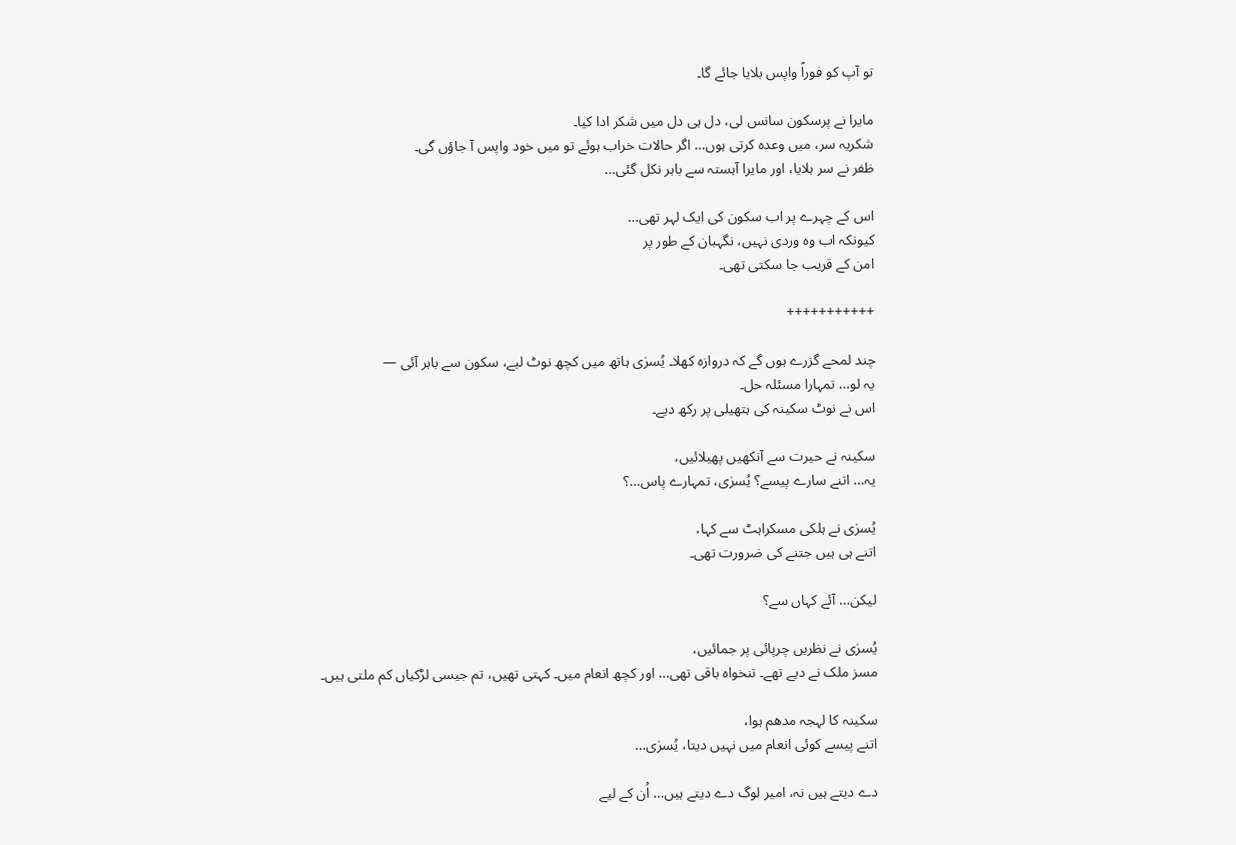تو آپ کو فوراً واپس بلایا جائے گا۔

مایرا نے پرسکون سانس لی، دل ہی دل میں شکر ادا کیا۔
شکریہ سر، میں وعدہ کرتی ہوں… اگر حالات خراب ہوئے تو میں خود واپس آ جاؤں گی۔
ظفر نے سر ہلایا، اور مایرا آہستہ سے باہر نکل گئی…

اس کے چہرے پر اب سکون کی ایک لہر تھی…
کیونکہ اب وہ وردی نہیں، نگہبان کے طور پر
امن کے قریب جا سکتی تھی۔

+++++++++++

چند لمحے گزرے ہوں گے کہ دروازہ کھلا۔ یُسرٰی ہاتھ میں کچھ نوٹ لیے، سکون سے باہر آئی —
یہ لو… تمہارا مسئلہ حل۔
اس نے نوٹ سکینہ کی ہتھیلی پر رکھ دیے۔

سکینہ نے حیرت سے آنکھیں پھیلائیں،
یہ… اتنے سارے پیسے؟ یُسرٰی، تمہارے پاس…؟

یُسرٰی نے ہلکی مسکراہٹ سے کہا،
اتنے ہی ہیں جتنے کی ضرورت تھی۔

لیکن… آئے کہاں سے؟

یُسرٰی نے نظریں چرپائی پر جمائیں،
مسز ملک نے دیے تھے۔ تنخواہ باقی تھی… اور کچھ انعام میں۔ کہتی تھیں، تم جیسی لڑکیاں کم ملتی ہیں۔

سکینہ کا لہجہ مدھم ہوا،
اتنے پیسے کوئی انعام میں نہیں دیتا، یُسرٰی…

دے دیتے ہیں نہ، امیر لوگ دے دیتے ہیں… اُن کے لیے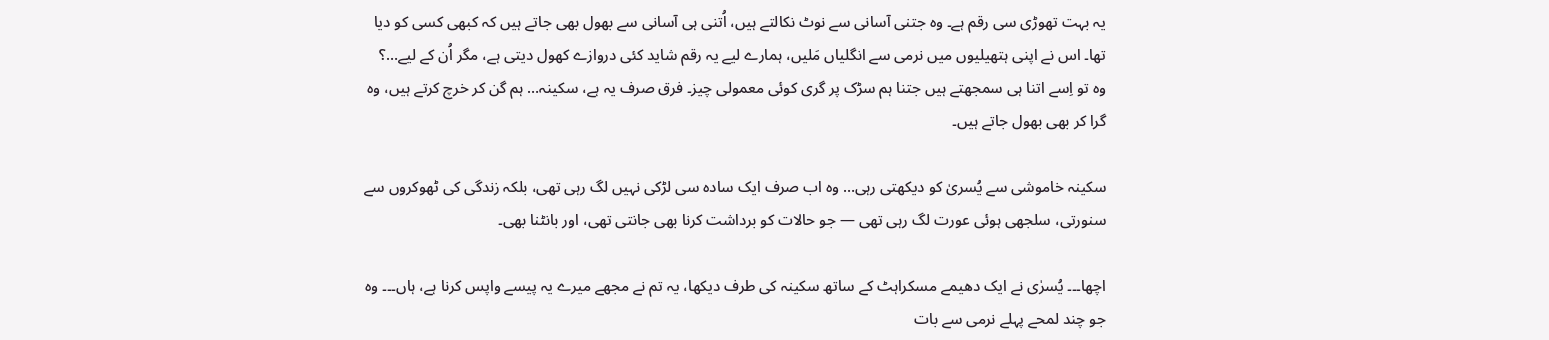یہ بہت تھوڑی سی رقم ہے۔ وہ جتنی آسانی سے نوٹ نکالتے ہیں، اُتنی ہی آسانی سے بھول بھی جاتے ہیں کہ کبھی کسی کو دیا تھا۔ اس نے اپنی ہتھیلیوں میں نرمی سے انگلیاں مَلیں، ہمارے لیے یہ رقم شاید کئی دروازے کھول دیتی ہے، مگر اُن کے لیے…؟ وہ تو اِسے اتنا ہی سمجھتے ہیں جتنا ہم سڑک پر گری کوئی معمولی چیز۔ فرق صرف یہ ہے، سکینہ… ہم گن کر خرچ کرتے ہیں، وہ گرا کر بھی بھول جاتے ہیں۔

سکینہ خاموشی سے یُسریٰ کو دیکھتی رہی… وہ اب صرف ایک سادہ سی لڑکی نہیں لگ رہی تھی، بلکہ زندگی کی ٹھوکروں سے سنورتی، سلجھی ہوئی عورت لگ رہی تھی — جو حالات کو برداشت کرنا بھی جانتی تھی، اور بانٹنا بھی۔

اچھا۔۔۔ یُسرٰی نے ایک دھیمے مسکراہٹ کے ساتھ سکینہ کی طرف دیکھا، یہ تم نے مجھے میرے یہ پیسے واپس کرنا ہے، ہاں۔۔۔ وہ جو چند لمحے پہلے نرمی سے بات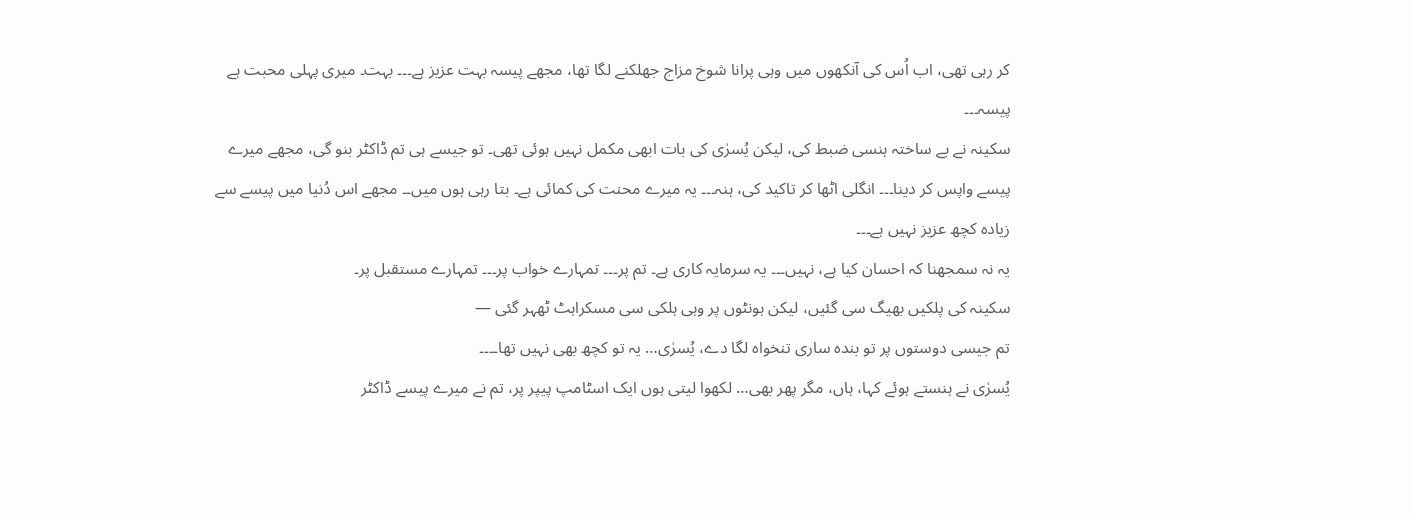کر رہی تھی، اب اُس کی آنکھوں میں وہی پرانا شوخ مزاج جھلکنے لگا تھا، مجھے پیسہ بہت عزیز ہے۔۔۔ بہت۔ میری پہلی محبت ہے پیسہ۔۔۔
سکینہ نے بے ساختہ ہنسی ضبط کی، لیکن یُسرٰی کی بات ابھی مکمل نہیں ہوئی تھی۔ تو جیسے ہی تم ڈاکٹر بنو گی، مجھے میرے پیسے واپس کر دینا۔۔۔ انگلی اٹھا کر تاکید کی، ہنہ۔۔۔ یہ میرے محنت کی کمائی ہے۔ بتا رہی ہوں میں۔۔ مجھے اس دُنیا میں پیسے سے زیادہ کچھ عزیز نہیں ہے۔۔۔
یہ نہ سمجھنا کہ احسان کیا ہے، نہیں۔۔۔ یہ سرمایہ کاری ہے۔ تم پر۔۔۔ تمہارے خواب پر۔۔۔ تمہارے مستقبل پر۔
سکینہ کی پلکیں بھیگ سی گئیں، لیکن ہونٹوں پر وہی ہلکی سی مسکراہٹ ٹھہر گئی —
تم جیسی دوستوں پر تو بندہ ساری تنخواہ لگا دے، یُسرٰی… یہ تو کچھ بھی نہیں تھا۔۔۔۔
یُسرٰی نے ہنستے ہوئے کہا، ہاں، مگر پھر بھی… لکھوا لیتی ہوں ایک اسٹامپ پیپر پر، تم نے میرے پیسے ڈاکٹر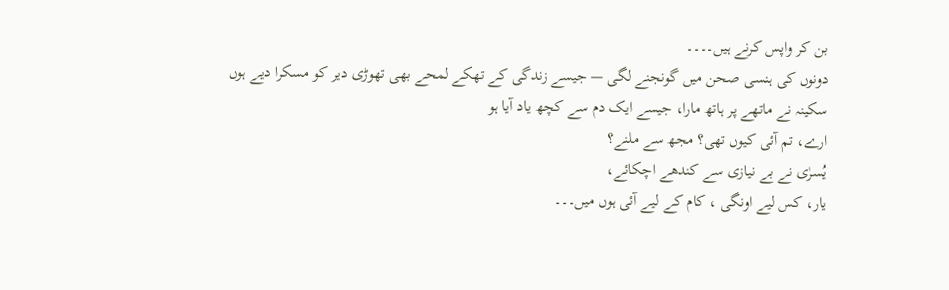بن کر واپس کرنے ہیں۔۔۔۔
دونوں کی ہنسی صحن میں گونجنے لگی — جیسے زندگی کے تھکے لمحے بھی تھوڑی دیر کو مسکرا دیے ہوں
سکینہ نے ماتھے پر ہاتھ مارا، جیسے ایک دم سے کچھ یاد آیا ہو
ارے، تم آئی کیوں تھی؟ مجھ سے ملنے؟
یُسرٰی نے بے نیازی سے کندھے اچکائے،
یار، کس لیے اونگی ، کام کے لیے آئی ہوں میں۔۔۔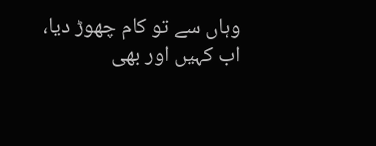وہاں سے تو کام چھوڑ دیا، اب کہیں اور بھی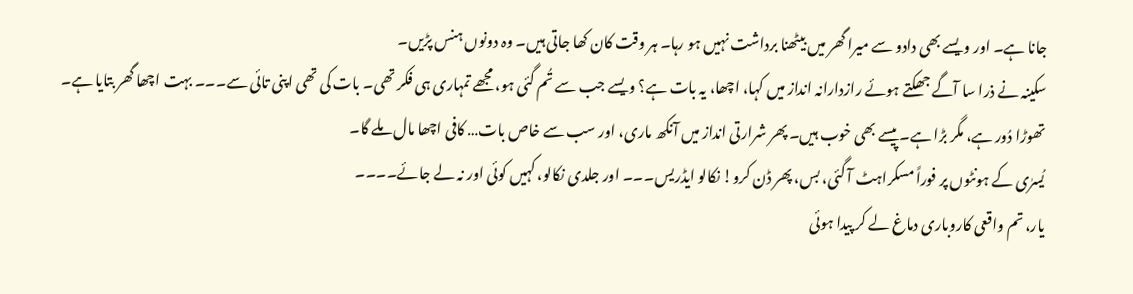جانا ہے۔ اور ویسے بھی دادو سے میرا گھر میں بیٹھنا برداشت نہیں ہو رہا۔ ہر وقت کان کھا جاتی ہیں۔ وہ دونوں ہنس پڑیں۔
سکینہ نے ذرا سا آگے جھکتے ہوئے رازدارانہ انداز میں کہا، اچھا، یہ بات ہے؟ ویسے جب سے تُم گئی ہو، مجھے تمہاری ہی فکر تھی۔ بات کی تھی اپنی تائی سے۔۔۔ بہت اچھا گھر بتایا ہے۔ تھوڑا دُور ہے، مگر بڑا ہے۔ پیسے بھی خوب ہیں۔ پھر شرارتی انداز میں آنکھ ماری، اور سب سے خاص بات… کافی اچھا مال ملے گا۔
یُسرٰی کے ہونٹوں پر فوراً مسکراہٹ آ گئی، بس، پھر ڈن کرو! نکالو ایڈریس۔۔۔ اور جلدی نکالو، کہیں کوئی اور نہ لے جائے۔۔۔۔
یار، تم واقعی کاروباری دماغ لے کر پیدا ہوئی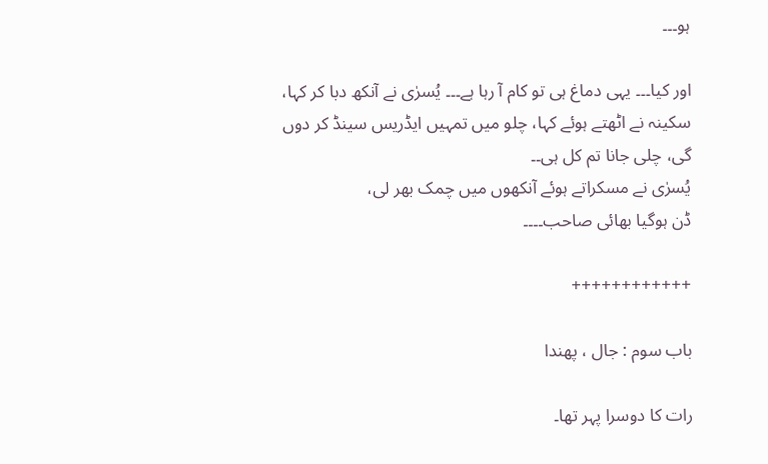ہو۔۔۔

اور کیا۔۔۔ یہی دماغ ہی تو کام آ رہا ہے۔۔۔ یُسرٰی نے آنکھ دبا کر کہا، سکینہ نے اٹھتے ہوئے کہا، چلو میں تمہیں ایڈریس سینڈ کر دوں گی، چلی جانا تم کل ہی۔۔
یُسرٰی نے مسکراتے ہوئے آنکھوں میں چمک بھر لی،
ڈن ہوگیا بھائی صاحب۔۔۔۔

++++++++++++

باب سوم : جال ، پھندا

رات کا دوسرا پہر تھا۔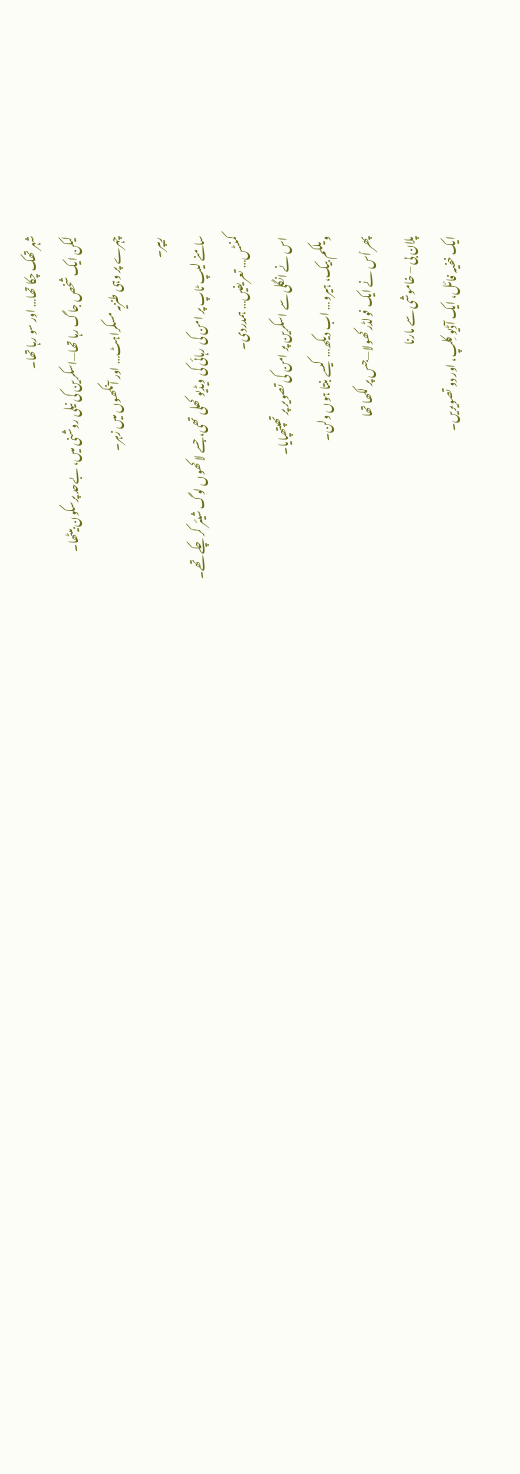شہر تھک چکا تھا… اور سو رہا تھا۔
لیکن ایک شخص جاگ رہا تھا—اسکرین کی نیلی روشنی میں، بےحد پرسکون بیٹھا۔
چہرے پر وہی طنزیہ مسکراہٹ… اور آنکھوں میں زہر۔
ریپر۔
سامنے لیپ ٹاپ پر امن کی رہائی کی ویڈیو کھلی تھی، جسے لاکھوں لوگ شیئر کر چکے تھے۔
کمنٹس… تعریفیں… ہمدردی۔
اس نے انگلی سے اسکرین پر امن کی تصویر پر تھپتھپایا۔
ویلکم بیک، ہیرو… اب دیکھ… کیسے بنتا ہوں ولن۔
پھر اُس نے ایک فولڈر کھولا—جس پر لکھا تھا
پلان بی – خاموشی سے مارنا
ایک خفیہ فائل، ایک آڈیو کِلپ، اور دو تصویریں۔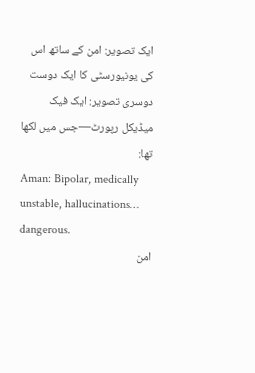ایک تصویر: امن کے ساتھ اس کی یونیورسٹی کا ایک دوست
دوسری تصویر: ایک فیک میڈیکل رپورٹ—جس میں لکھا تھا:
Aman: Bipolar, medically unstable, hallucinations… dangerous.
امن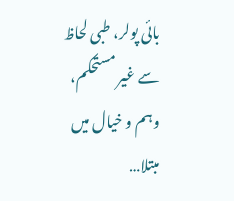بائی پولر، طبی لحاظ سے غیر مستحکم، وہم و خیال میں مبتلا…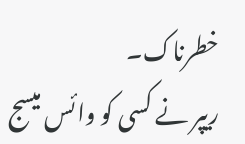خطرناک۔
ریپر نے کسی کو وائس میسج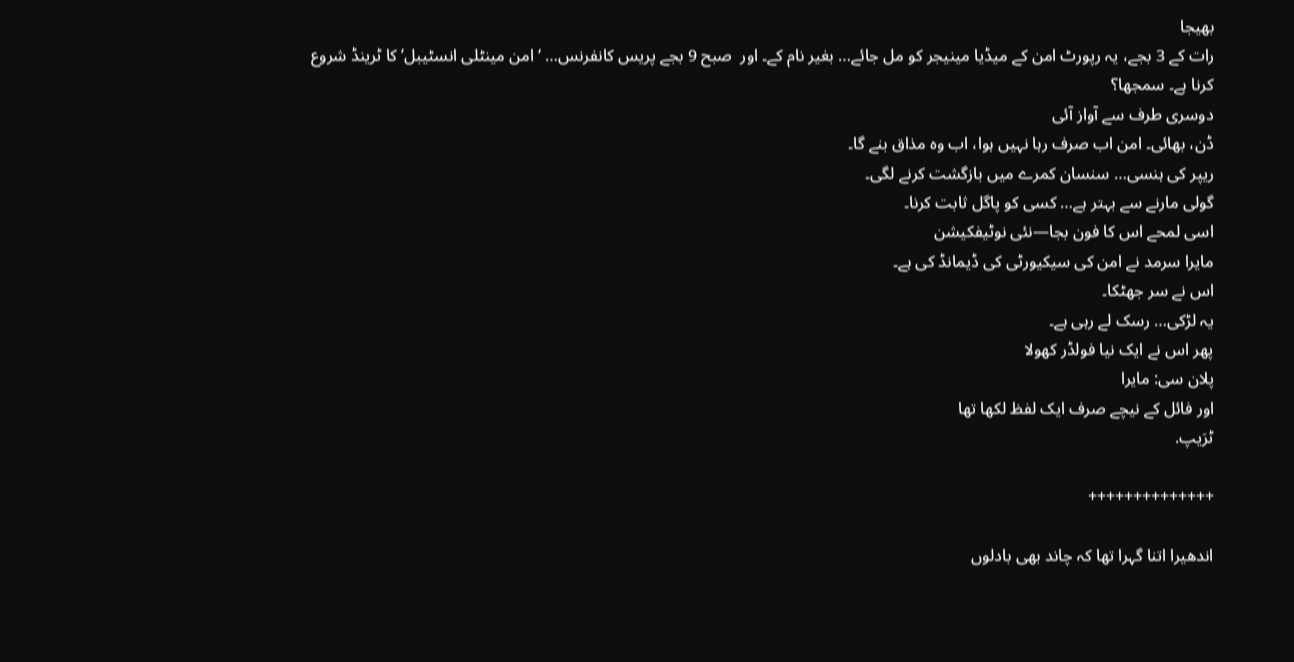بھیجا
رات کے 3 بجے، یہ رپورٹ امن کے میڈیا مینیجر کو مل جائے… بغیر نام کے۔ اور  صبح 9 بجے پریس کانفرنس… ‘امن مینٹلی انسٹیبل’ کا ٹرینڈ شروع کرنا ہے۔ سمجھا؟
دوسری طرف سے آواز آئی
ڈن، بھائی۔ امن اب صرف رہا نہیں ہوا، اب وہ مذاق بنے گا۔
ریپر کی ہنسی… سنسان کمرے میں بازگشت کرنے لگی۔
گولی مارنے سے بہتر ہے… کسی کو پاگل ثابت کرنا۔
اسی لمحے اس کا فون بجا—نئی نوٹیفکیشن
مایرا سرمد نے امن کی سیکیورٹی کی ڈیمانڈ کی ہے۔
اس نے سر جھٹکا۔
یہ لڑکی… رسک لے رہی ہے۔
پھر اس نے ایک نیا فولڈر کھولا
پلان سی: مایرا
اور فائل کے نیچے صرف ایک لفظ لکھا تھا
ٹرَیپ.

++++++++++++++

اندھیرا اتنا گہرا تھا کہ چاند بھی بادلوں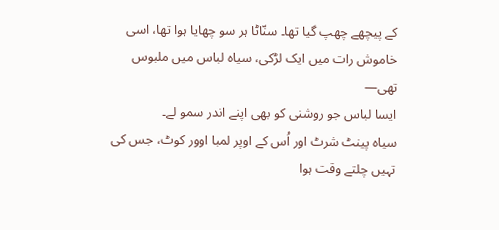کے پیچھے چھپ گیا تھا۔ سنّاٹا ہر سو چھایا ہوا تھا، اسی خاموش رات میں ایک لڑکی، سیاہ لباس میں ملبوس تھی—
ایسا لباس جو روشنی کو بھی اپنے اندر سمو لے۔
سیاہ پینٹ شرٹ اور اُس کے اوپر لمبا اوور کوٹ، جس کی تہیں چلتے وقت ہوا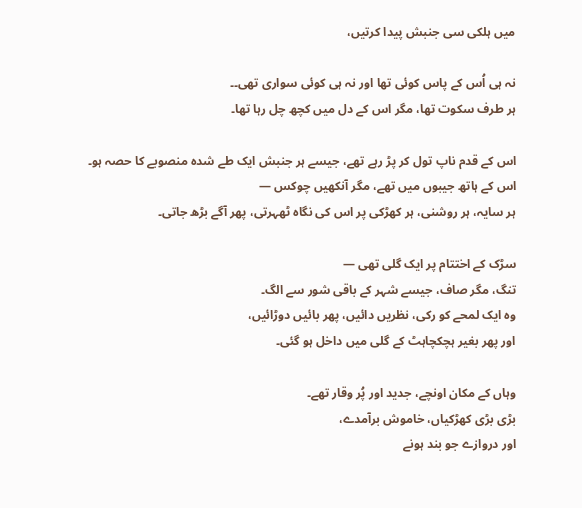میں ہلکی سی جنبش پیدا کرتیں،

نہ ہی اُس کے پاس کوئی تھا اور نہ ہی کوئی سواری تھی۔۔
ہر طرف سکوت تھا، مگر اس کے دل میں کچھ چل رہا تھا۔

اس کے قدم ناپ تول کر پڑ رہے تھے، جیسے ہر جنبش ایک طے شدہ منصوبے کا حصہ ہو۔
اس کے ہاتھ جیبوں میں تھے، مگر آنکھیں چوکس —
ہر سایہ، ہر روشنی، ہر کھڑکی پر اس کی نگاہ ٹھہرتی، پھر آگے بڑھ جاتی۔

سڑک کے اختتام پر ایک گلی تھی —
تنگ، مگر صاف، جیسے شہر کے باقی شور سے الگ۔
وہ ایک لمحے کو رکی، نظریں دائیں، پھر بائیں دوڑائیں،
اور پھر بغیر ہچکچاہٹ کے گلی میں داخل ہو گئی۔

وہاں کے مکان اونچے، جدید اور پُر وقار تھے۔
بڑی بڑی کھڑکیاں، خاموش برآمدے،
اور دروازے جو بند ہونے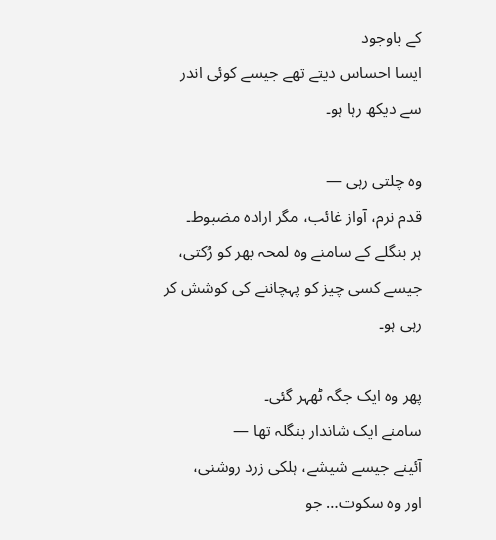کے باوجود
ایسا احساس دیتے تھے جیسے کوئی اندر سے دیکھ رہا ہو۔

وہ چلتی رہی —
قدم نرم، آواز غائب، مگر ارادہ مضبوط۔
ہر بنگلے کے سامنے وہ لمحہ بھر کو رُکتی،
جیسے کسی چیز کو پہچاننے کی کوشش کر رہی ہو۔

پھر وہ ایک جگہ ٹھہر گئی۔
سامنے ایک شاندار بنگلہ تھا —
آئینے جیسے شیشے، ہلکی زرد روشنی،
اور وہ سکوت… جو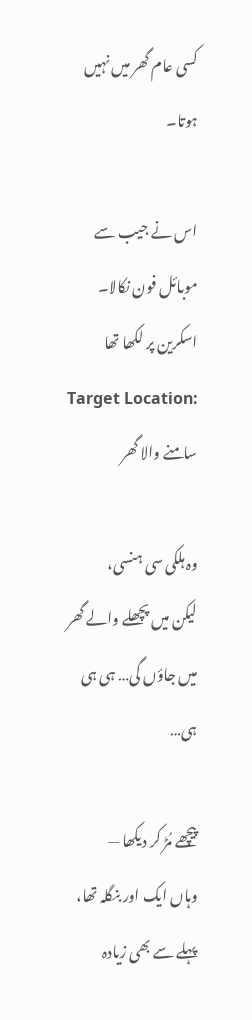کسی عام گھر میں نہیں ہوتا۔

اس نے جیب سے موبائل فون نکالا۔
اسکرین پر لکھا تھا
Target Location:
سامنے والا گھر

وہ ہلکی سی ہنسی،
لیکن میں پچھلے والے گھر میں جاؤں گی… ہی ہی ہی…

پیچھے مُڑ کر دیکھا —
وہاں ایک اور بنگلہ تھا، پہلے سے بھی زیادہ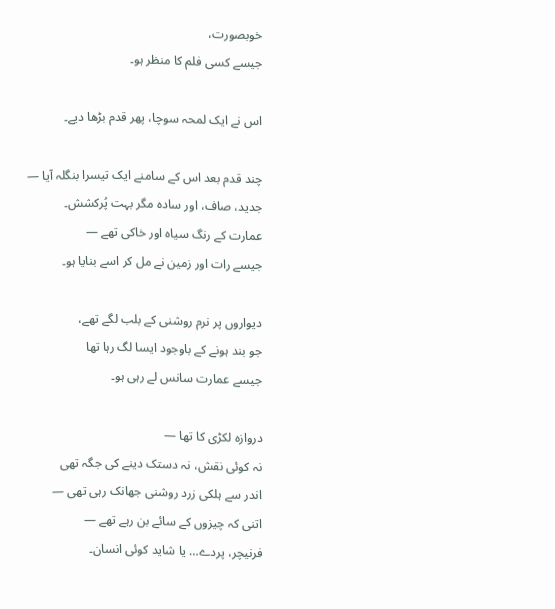خوبصورت،
جیسے کسی فلم کا منظر ہو۔

اس نے ایک لمحہ سوچا، پھر قدم بڑھا دیے۔

چند قدم بعد اس کے سامنے ایک تیسرا بنگلہ آیا —
جدید، صاف، اور سادہ مگر بہت پُرکشش۔
عمارت کے رنگ سیاہ اور خاکی تھے —
جیسے رات اور زمین نے مل کر اسے بنایا ہو۔

دیواروں پر نرم روشنی کے بلب لگے تھے،
جو بند ہونے کے باوجود ایسا لگ رہا تھا
جیسے عمارت سانس لے رہی ہو۔

دروازہ لکڑی کا تھا —
نہ کوئی نقش، نہ دستک دینے کی جگہ تھی
اندر سے ہلکی زرد روشنی جھانک رہی تھی —
اتنی کہ چیزوں کے سائے بن رہے تھے —
فرنیچر، پردے… یا شاید کوئی انسان۔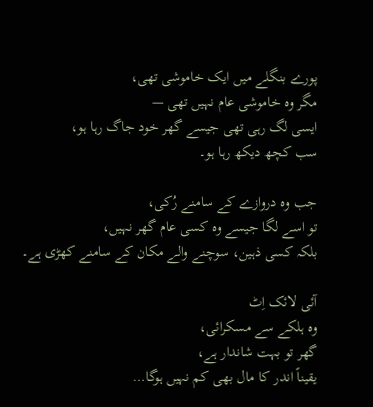پورے بنگلے میں ایک خاموشی تھی،
مگر وہ خاموشی عام نہیں تھی —
ایسی لگ رہی تھی جیسے گھر خود جاگ رہا ہو،
سب کچھ دیکھ رہا ہو۔

جب وہ دروازے کے سامنے رُکی،
تو اسے لگا جیسے وہ کسی عام گھر نہیں،
بلکہ کسی ذہین، سوچنے والے مکان کے سامنے کھڑی ہے۔

آئی لائک اِٹ
وہ ہلکے سے مسکرائی،
گھر تو بہت شاندار ہے،
یقیناً اندر کا مال بھی کم نہیں ہوگا…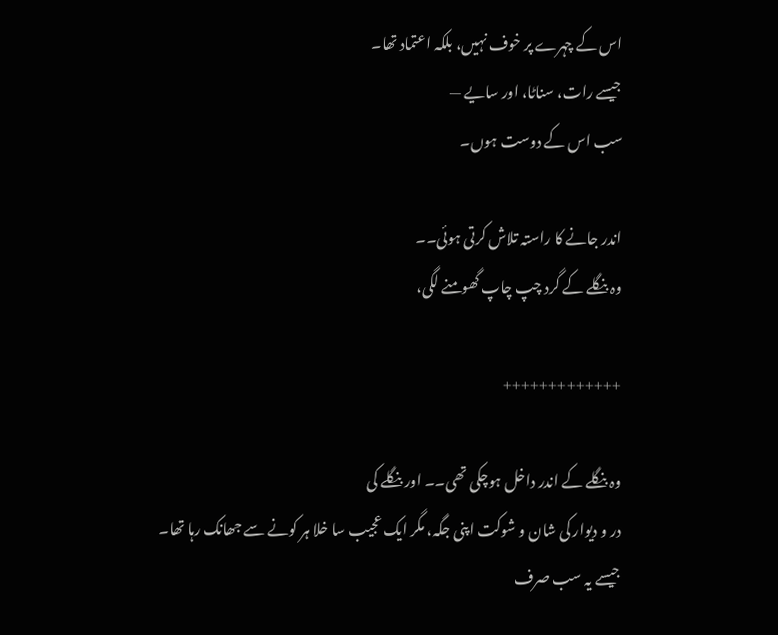اس کے چہرے پر خوف نہیں، بلکہ اعتماد تھا۔
جیسے رات، سناٹا، اور سایے —
سب اس کے دوست ہوں۔

اندر جانے کا راستہ تلاش کرتی ہوئی۔۔
وہ بنگلے کے گرد چپ چاپ گھومنے لگی،

+++++++++++++

وہ بنگلے کے اندر داخل ہوچکی تھی۔۔ اور بنگلے کی
در و دیوار کی شان و شوکت اپنی جگہ، مگر ایک عجیب سا خلا ہر کونے سے جھانک رہا تھا۔
جیسے یہ سب صرف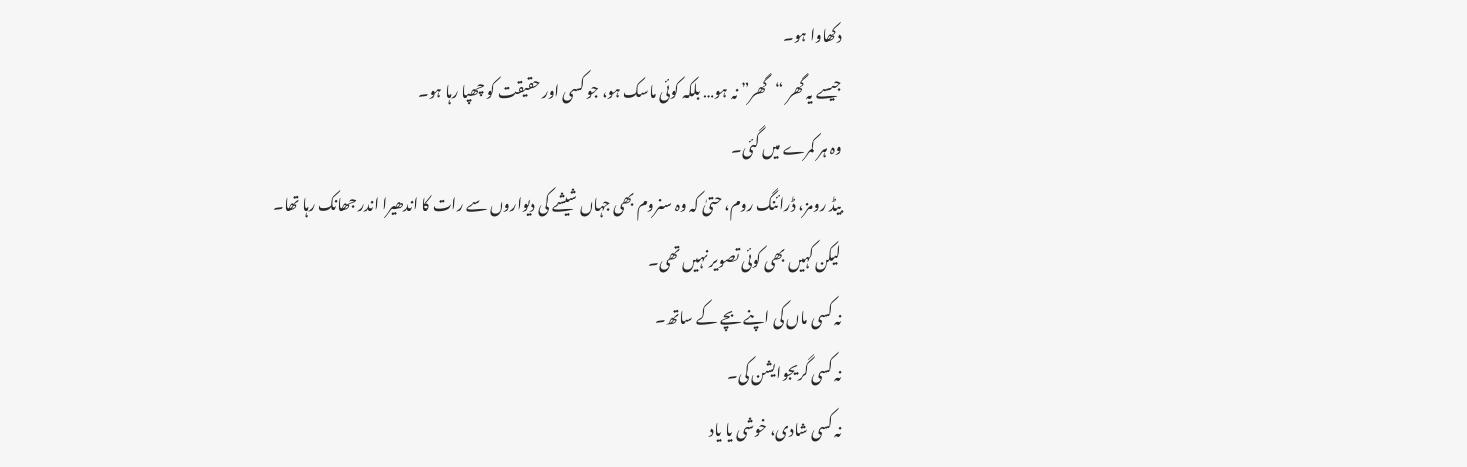دکھاوا ہو۔
جیسے یہ گھر “گھر” نہ ہو… بلکہ کوئی ماسک ہو، جو کسی اور حقیقت کو چھپا رہا ہو۔
وہ ہر کمرے میں گئی۔
بیڈ رومز، ڈرائنگ روم، حتیٰ کہ وہ سنروم بھی جہاں شیشے کی دیواروں سے رات کا اندھیرا اندر جھانک رہا تھا۔
لیکن کہیں بھی کوئی تصویر نہیں تھی۔
نہ کسی ماں کی اپنے بچے کے ساتھ۔
نہ کسی گریجوایشن کی۔
نہ کسی شادی، خوشی یا یاد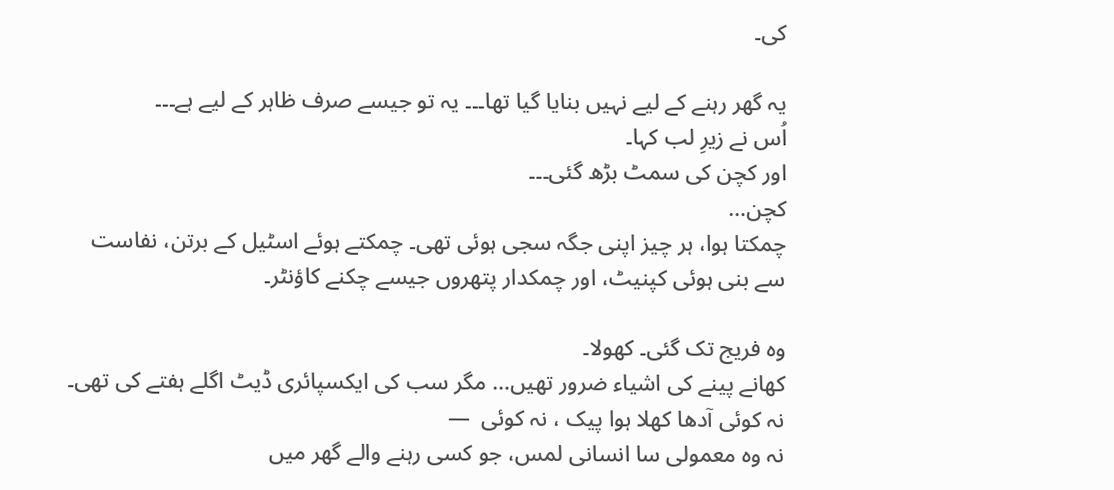کی۔

یہ گھر رہنے کے لیے نہیں بنایا گیا تھا۔۔۔ یہ تو جیسے صرف ظاہر کے لیے ہے۔۔۔
اُس نے زیرِ لب کہا۔
اور کچن کی سمٹ بڑھ گئی۔۔۔
کچن…
چمکتا ہوا، ہر چیز اپنی جگہ سجی ہوئی تھی۔ چمکتے ہوئے اسٹیل کے برتن، نفاست سے بنی ہوئی کپنیٹ، اور چمکدار پتھروں جیسے چکنے کاؤنٹر۔

وہ فریج تک گئی۔ کھولا۔
کھانے پینے کی اشیاء ضرور تھیں… مگر سب کی ایکسپائری ڈیٹ اگلے ہفتے کی تھی۔
نہ کوئی آدھا کھلا ہوا پیک ، نہ کوئی  —
نہ وہ معمولی سا انسانی لمس، جو کسی رہنے والے گھر میں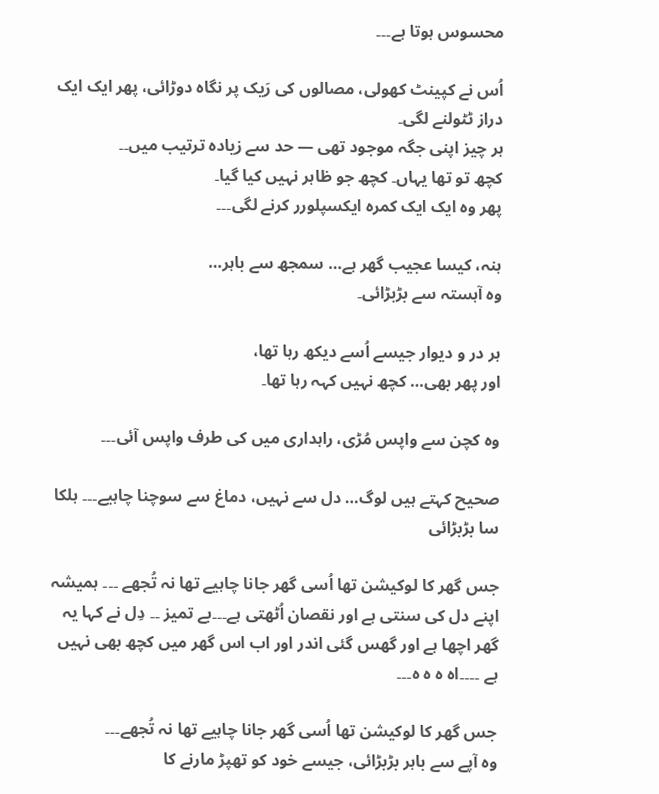محسوس ہوتا ہے۔۔۔

اُس نے کپینٹ کھولی، مصالوں کی رَیک پر نگاہ دوڑائی، پھر ایک ایک دراز ٹٹولنے لگی۔
ہر چیز اپنی جگہ موجود تھی — حد سے زیادہ ترتیب میں۔۔
کچھ تو تھا یہاں۔ کچھ جو ظاہر نہیں کیا گیا۔
پھر وہ ایک ایک کمرہ ایکسپلورر کرنے لگی۔۔۔

ہنہ، کیسا عجیب گھر ہے… سمجھ سے باہر…
وہ آہستہ سے بڑبڑائی۔

ہر در و دیوار جیسے اُسے دیکھ رہا تھا،
اور پھر بھی… کچھ نہیں کہہ رہا تھا۔

وہ کچن سے واپس مُڑی، راہداری میں کی طرف واپس آئی۔۔۔

صحیح کہتے ہیں لوگ… دل سے نہیں، دماغ سے سوچنا چاہیے۔۔۔ ہلکا سا بڑبڑائی

جس گھر کا لوکیشن تھا اُسی گھر جانا چاہیے تھا نہ تُجھے ۔۔۔ ہمیشہ اپنے دل کی سنتی ہے اور نقصان اُٹھتی ہے۔۔۔بے تمیز ۔۔ دِل نے کہا یہ گھر اچھا ہے اور گھس گئی اندر اور اب اس گھر میں کچھ بھی نہیں ہے ۔۔۔۔اه ہ ہ ہ۔۔۔

جس گھر کا لوکیشن تھا اُسی گھر جانا چاہیے تھا نہ تُجھے۔۔۔
وہ آپے سے باہر بڑبڑائی، جیسے خود کو تھپڑ مارنے کا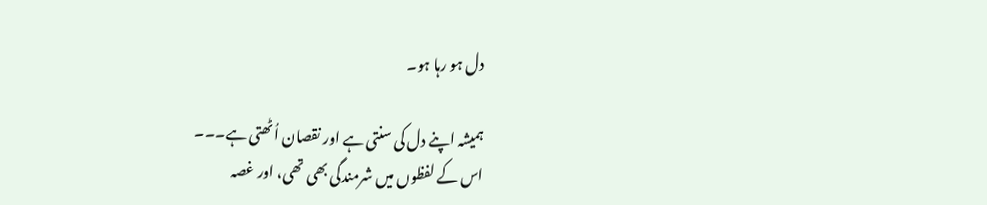دل ہو رہا ہو۔

ہمیشہ اپنے دل کی سنتی ہے اور نقصان اُٹھتی ہے۔۔۔
اس کے لفظوں میں شرمندگی بھی تھی، اور غصہ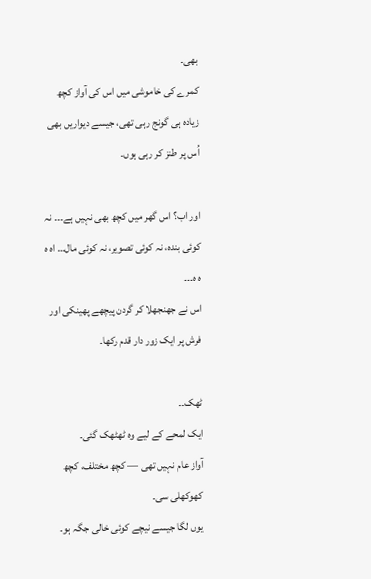بھی۔
کمرے کی خاموشی میں اس کی آواز کچھ زیادہ ہی گونج رہی تھی، جیسے دیواریں بھی اُس پر طنز کر رہی ہوں۔

اور اب؟ اس گھر میں کچھ بھی نہیں ہے۔۔۔ نہ کوئی بندہ، نہ کوئی تصویر، نہ کوئی مال… اہ ہ ہ ہ۔۔۔
اس نے جھنجھلا کر گردن پیچھے پھینکی اور فرش پر ایک زور دار قدم رکھا۔

ٹھک۔۔
ایک لمحے کے لیے وہ ٹھٹھک گئی۔
آواز عام نہیں تھی — کچھ مختلف، کچھ کھوکھلی سی۔
یوں لگا جیسے نیچے کوئی خالی جگہ ہو۔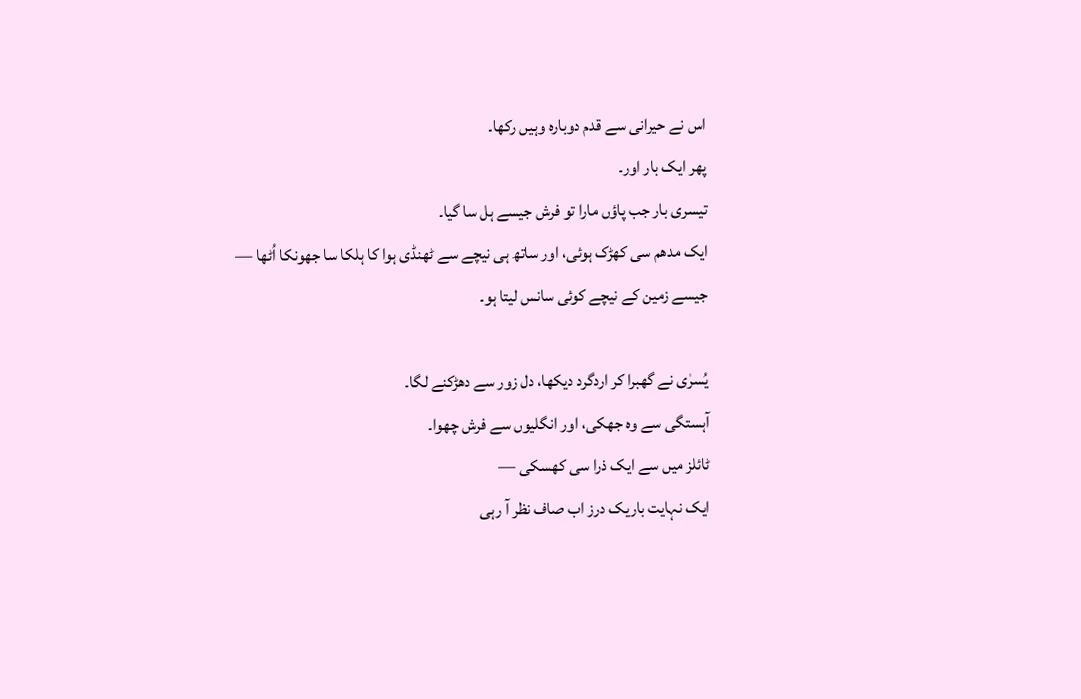اس نے حیرانی سے قدم دوبارہ وہیں رکھا۔
پھر ایک بار اور۔
تیسری بار جب پاؤں مارا تو فرش جیسے ہل سا گیا۔
ایک مدھم سی کھڑک ہوئی، اور ساتھ ہی نیچے سے ٹھنڈی ہوا کا ہلکا سا جھونکا اُٹھا —
جیسے زمین کے نیچے کوئی سانس لیتا ہو۔

یُسرٰی نے گھبرا کر اردگرد دیکھا، دل زور سے دھڑکنے لگا۔
آہستگی سے وہ جھکی، اور انگلیوں سے فرش چھوا۔
ٹائلز میں سے ایک ذرا سی کھسکی —
ایک نہایت باریک درز اب صاف نظر آ رہی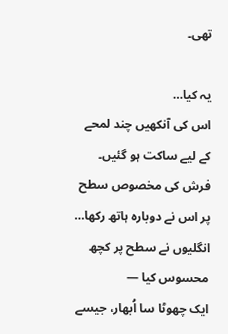تھی۔

یہ کیا…
اس کی آنکھیں چند لمحے کے لیے ساکت ہو گئیں۔
فرش کی مخصوص سطح پر اس نے دوبارہ ہاتھ رکھا…
انگلیوں نے سطح پر کچھ محسوس کیا —
ایک چھوٹا سا اُبھار، جیسے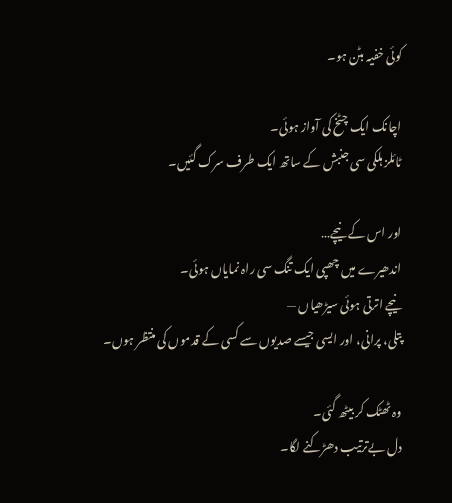کوئی خفیہ بٹن ہو۔

اچانک ایک چٹخ کی آواز ہوئی۔
ٹائلز ہلکی سی جنبش کے ساتھ ایک طرف سرک گئیں۔

اور اس کے نیچے…
اندھیرے میں چھپی ایک تنگ سی راہ نمایاں ہوئی۔
نیچے اترتی ہوئی سیڑھیاں —
پتلی، پرانی، اور ایسی جیسے صدیوں سے کسی کے قدموں کی منتظر ہوں۔

وہ ٹھٹک کر بیٹھ گئی۔
دل بےترتیب دھڑکنے لگا۔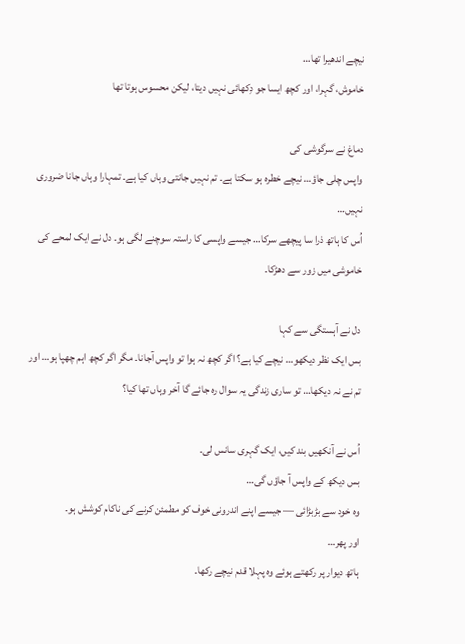نیچے اندھیرا تھا…
خاموش، گہرا، اور کچھ ایسا جو دِکھائی نہیں دیتا، لیکن محسوس ہوتا تھا

دماغ نے سرگوشی کی
واپس چلی جاؤ… نیچے خطرہ ہو سکتا ہے۔ تم نہیں جانتی وہاں کیا ہے۔ تمہارا وہاں جانا ضروری نہیں…
اُس کا ہاتھ ذرا سا پیچھے سرکا… جیسے واپسی کا راستہ سوچنے لگی ہو۔ دل نے ایک لمحے کی خاموشی میں زور سے دھڑکا۔

دل نے آہستگی سے کہا
بس ایک نظر دیکھو… نیچے کیا ہے؟ اگر کچھ نہ ہوا تو واپس آجانا۔ مگر اگر کچھ اہم چھپا ہو… اور تم نے نہ دیکھا… تو ساری زندگی یہ سوال رہ جائے گا آخر وہاں تھا کیا؟

اُس نے آنکھیں بند کیں، ایک گہری سانس لی۔
بس دیکھ کے واپس آ جاؤں گی…
وہ خود سے بڑبڑائی — جیسے اپنے اندرونی خوف کو مطمئن کرنے کی ناکام کوشش ہو۔
اور پھر…
ہاتھ دیوار پر رکھتے ہوئے وہ پہلا قدم نیچے رکھا۔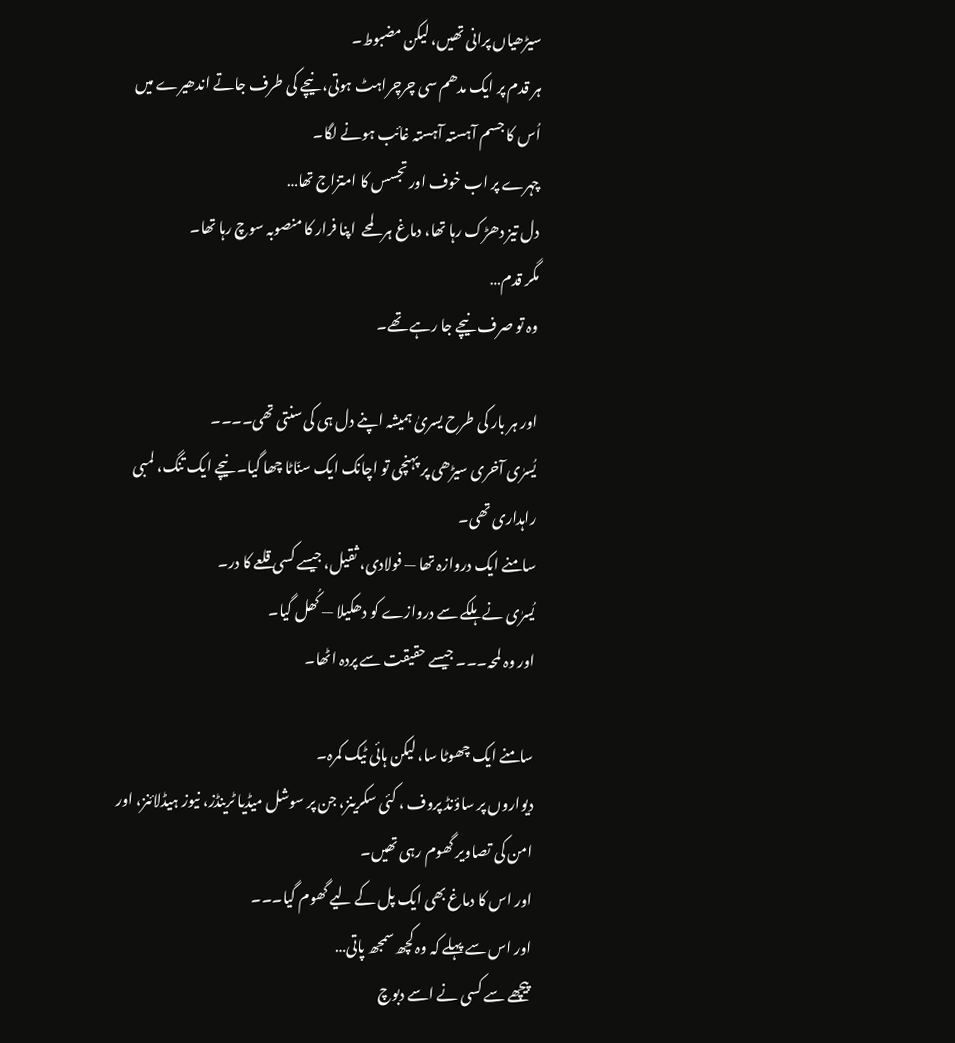سیڑھیاں پرانی تھیں، لیکن مضبوط۔
ہر قدم پر ایک مدھم سی چرچراہٹ ہوتی، نیچے کی طرف جاتے اندھیرے میں اُس کا جسم آہستہ آہستہ غائب ہونے لگا۔
چہرے پر اب خوف اور تجسس کا امتزاج تھا…
دل تیز دھڑک رہا تھا، دماغ ہر لمحے  اپنا فرار کا منصوبہ سوچ رہا تھا۔
مگر قدم…
وہ تو صرف نیچے جا رہے تھے۔

اور ہر بار کی طرح یسریٰ ہمیشہ اپنے دل ہی کی سنتی تھی۔۔۔۔
یُسرٰی آخری سیڑھی پر پہنچی تو اچانک ایک سنّاٹا چھا گیا۔ نیچے ایک تنگ، لمبی راہداری تھی۔
سامنے ایک دروازہ تھا — فولادی، ثقیل، جیسے کسی قلعے کا در۔
یُسرٰی نے ہلکے سے دروازے کو دھکیلا — کُھل گیا۔
اور وہ لمحہ۔۔۔ جیسے حقیقت سے پردہ اٹھا۔

سامنے ایک چھوٹا سا، لیکن ہائی ٹیک کمرہ۔
دیواروں پر ساؤنڈ پروف ، کئی سکرینز، جن پر سوشل میڈیا ٹرینڈز، نیوز ہیڈلائنز، اور امن کی تصاویر گھوم رہی تھیں۔
اور اس کا دماغ بھی ایک پل کے لیے گھوم گیا۔۔۔
اور اس سے پہلے کہ وہ کچھ سمجھ پاتی…
پیچھے سے کسی نے اسے دبوچ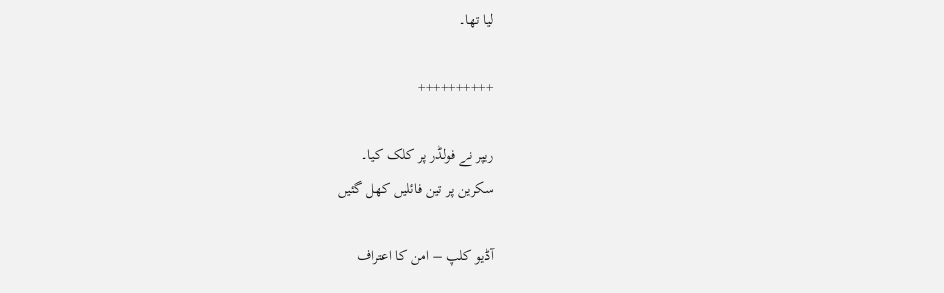لیا تھا۔

++++++++++

ریپر نے فولڈر پر کلک کیا۔
سکرین پر تین فائلیں کھل گئیں

آڈیو کلپ – امن کا اعتراف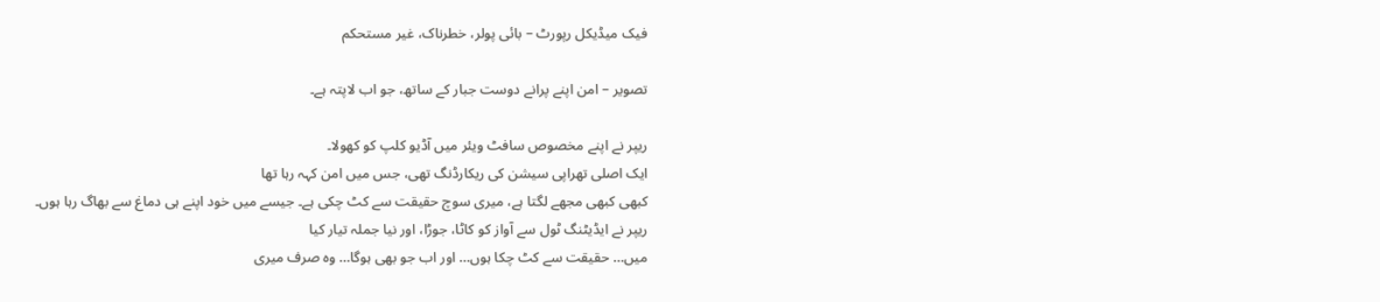فیک میڈیکل رپورٹ – بائی پولر، خطرناک، غیر مستحکم

تصویر – امن اپنے پرانے دوست جبار کے ساتھ، جو اب لاپتہ ہے۔

ریپر نے اپنے مخصوص سافٹ ویئر میں آڈیو کلپ کو کھولا۔
ایک اصلی تھراپی سیشن کی ریکارڈنگ تھی، جس میں امن کہہ رہا تھا
کبھی کبھی مجھے لگتا ہے، میری سوچ حقیقت سے کٹ چکی ہے۔ جیسے میں خود اپنے ہی دماغ سے بھاگ رہا ہوں۔
ریپر نے ایڈیٹنگ ٹول سے آواز کو کاٹا، جوڑا، اور نیا جملہ تیار کیا
میں… حقیقت سے کٹ چکا ہوں… اور اب جو بھی ہوگا… وہ صرف میری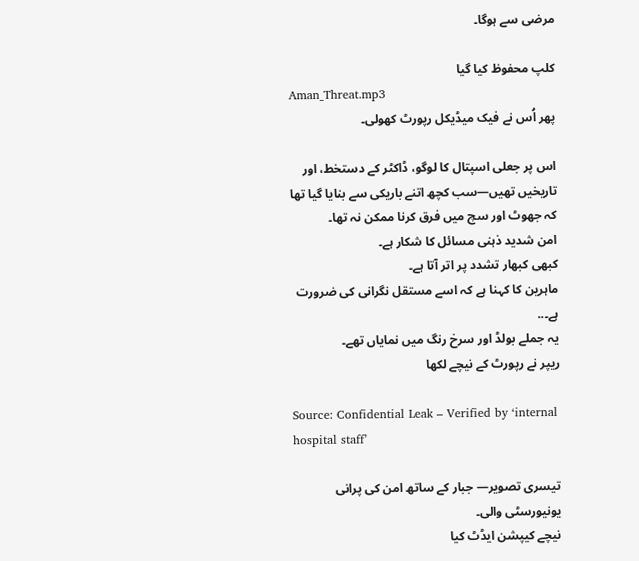مرضی سے ہوگا۔

کلپ محفوظ کیا گیا
Aman_Threat.mp3
پھر اُس نے فیک میڈیکل رپورٹ کھولی۔

اس پر جعلی اسپتال کا لوگو، ڈاکٹر کے دستخط، اور تاریخیں تھیں—سب کچھ اتنے باریکی سے بنایا گیا تھا کہ جھوٹ اور سچ میں فرق کرنا ممکن نہ تھا۔
امن شدید ذہنی مسائل کا شکار ہے۔
کبھی کبھار تشدد پر اتر آتا ہے۔
ماہرین کا کہنا ہے کہ اسے مستقل نگرانی کی ضرورت ہے۔..
یہ جملے بولڈ اور سرخ رنگ میں نمایاں تھے۔
ریپر نے رپورٹ کے نیچے لکھا

Source: Confidential Leak – Verified by ‘internal hospital staff’

تیسری تصویر— جبار کے ساتھ امن کی پرانی یونیورسٹی والی۔
نیچے کیپشن ایڈٹ کیا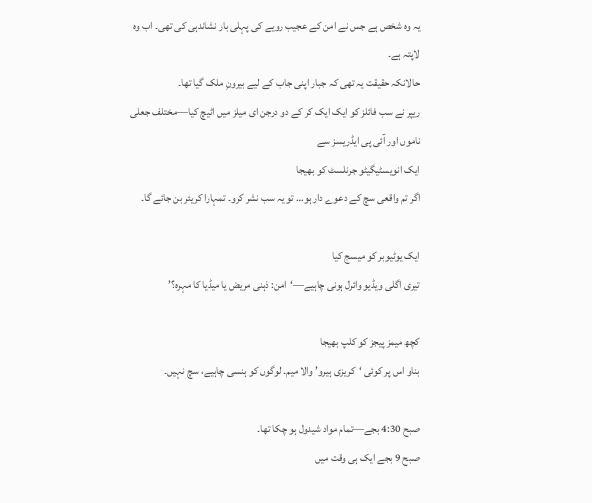یہ وہ شخص ہے جس نے امن کے عجیب رویے کی پہلی بار نشاندہی کی تھی۔ اب وہ لاپتہ ہے۔
حالانکہ حقیقت یہ تھی کہ جبار اپنی جاب کے لیے بیرونِ ملک گیا تھا۔
ریپر نے سب فائلز کو ایک ایک کر کے دو درجن ای میلز میں اٹیچ کیا—مختلف جعلی ناموں اور آئی پی ایڈریسز سے
ایک انویسٹیگیٹو جرنلسٹ کو بھیجا
اگر تم واقعی سچ کے دعوے دار ہو… تو یہ سب نشر کرو۔ تمہارا کریئر بن جائے گا۔

ایک یوٹیوبر کو میسج کیا
تیری اگلی ویڈیو وائرل ہونی چاہیے—‘امن: ذہنی مریض یا میڈیا کا مہرہ؟’

کچھ میمز پیجز کو کلپ بھیجا
بناو اس پر کوئی ‘کریزی ہیرو’ والا میم۔ لوگوں کو ہنسی چاہیے، سچ نہیں۔

صبح 4:30 بجے—تمام مواد شیدول ہو چکا تھا۔
صبح 9 بجے ایک ہی وقت میں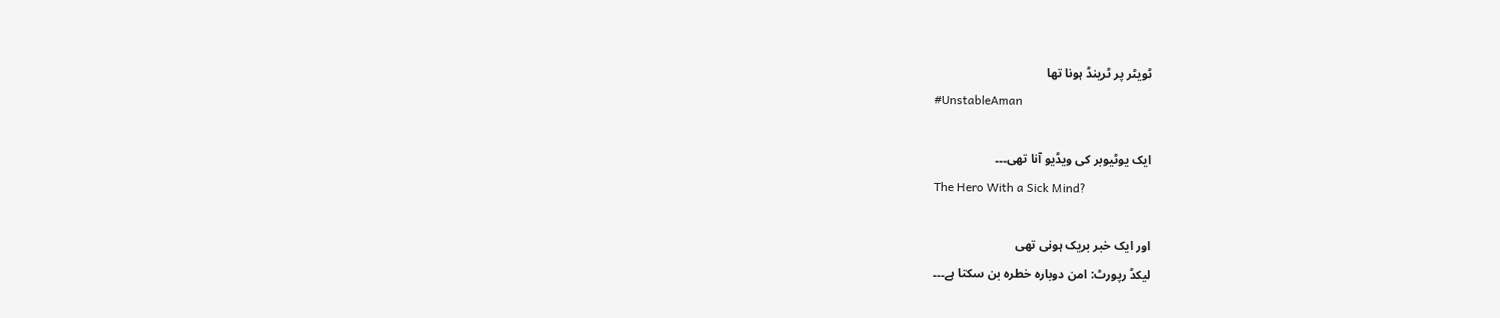ٹویٹر پر ٹرینڈ ہونا تھا
#UnstableAman

ایک یوٹیوبر کی ویڈیو آنا تھی۔۔۔
The Hero With a Sick Mind?

اور ایک خبر بریک ہونی تھی
لیکڈ رپورٹ: امن دوبارہ خطرہ بن سکتا ہے۔۔۔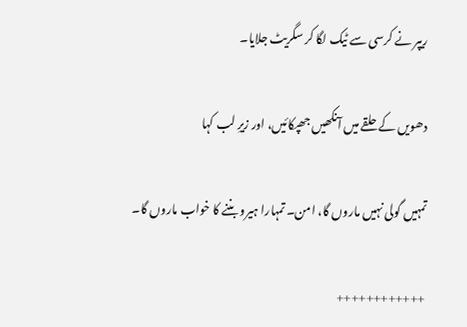ریپر نے کرسی سے ٹیک لگا کر سگریٹ جلایا۔

دھویں کے حلقے میں آنکھیں جھپکائیں، اور زیرِ لب کہا

تمہیں گولی نہیں ماروں گا، امن۔ تمہارا ہیرو بننے کا خواب ماروں گا۔

++++++++++++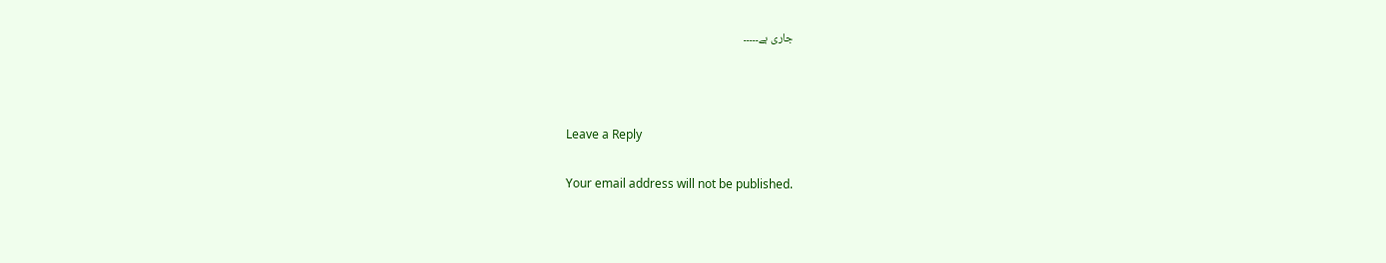جاری ہے۔۔۔۔۔



Leave a Reply

Your email address will not be published.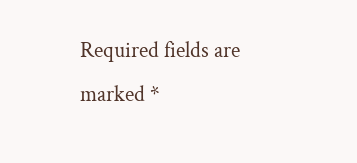Required fields are marked *